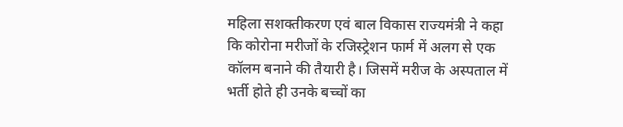महिला सशक्तीकरण एवं बाल विकास राज्यमंत्री ने कहा कि कोरोना मरीजों के रजिस्ट्रेशन फार्म में अलग से एक कॉलम बनाने की तैयारी है। जिसमें मरीज के अस्पताल में भर्ती होते ही उनके बच्चों का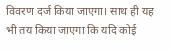विवरण दर्ज किया जाएगा। साथ ही यह भी तय किया जाएगा कि यदि कोई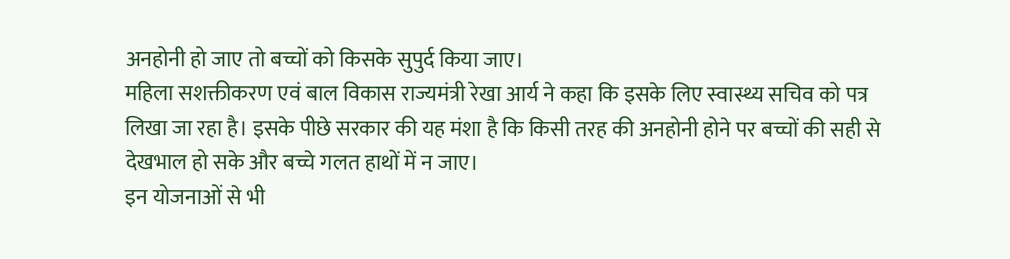अनहोनी हो जाए तो बच्चों को किसके सुपुर्द किया जाए।
महिला सशक्तीकरण एवं बाल विकास राज्यमंत्री रेखा आर्य ने कहा कि इसके लिए स्वास्थ्य सचिव को पत्र लिखा जा रहा है। इसके पीछे सरकार की यह मंशा है कि किसी तरह की अनहोनी होने पर बच्चों की सही से देखभाल हो सके और बच्चे गलत हाथों में न जाए।
इन योजनाओं से भी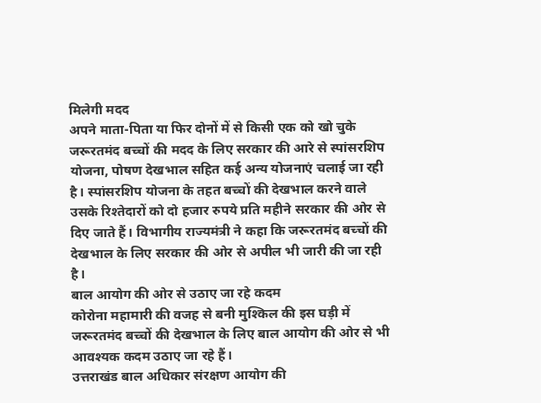मिलेगी मदद
अपने माता-पिता या फिर दोनों में से किसी एक को खो चुके जरूरतमंद बच्चों की मदद के लिए सरकार की आरे से स्पांसरशिप योजना, पोषण देखभाल सहित कई अन्य योजनाएं चलाई जा रही है। स्पांसरशिप योजना के तहत बच्चों की देखभाल करने वाले उसके रिश्तेदारों को दो हजार रुपये प्रति महीने सरकार की ओर से दिए जाते हैं। विभागीय राज्यमंत्री ने कहा कि जरूरतमंद बच्चों की देखभाल के लिए सरकार की ओर से अपील भी जारी की जा रही है।
बाल आयोग की ओर से उठाए जा रहे कदम
कोरोना महामारी की वजह से बनी मुश्किल की इस घड़ी में जरूरतमंद बच्चों की देखभाल के लिए बाल आयोग की ओर से भी आवश्यक कदम उठाए जा रहे हैं।
उत्तराखंड बाल अधिकार संरक्षण आयोग की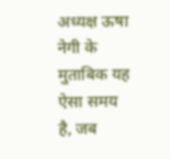अध्यक्ष ऊषा नेगी के मुताबिक यह ऐसा समय है, जब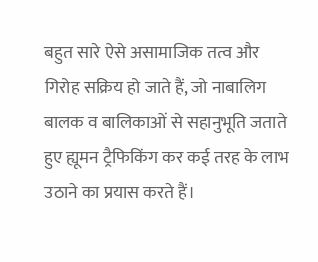बहुत सारे ऐसे असामाजिक तत्व और गिरोह सक्रिय हो जाते हैं, जो नाबालिग बालक व बालिकाओं से सहानुभूति जताते हुए ह्यूमन ट्रैफिकिंग कर कई तरह के लाभ उठाने का प्रयास करते हैं।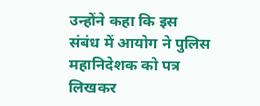उन्होंने कहा कि इस संबंध में आयोग ने पुलिस महानिदेशक को पत्र लिखकर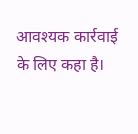आवश्यक कार्रवाई के लिए कहा है।